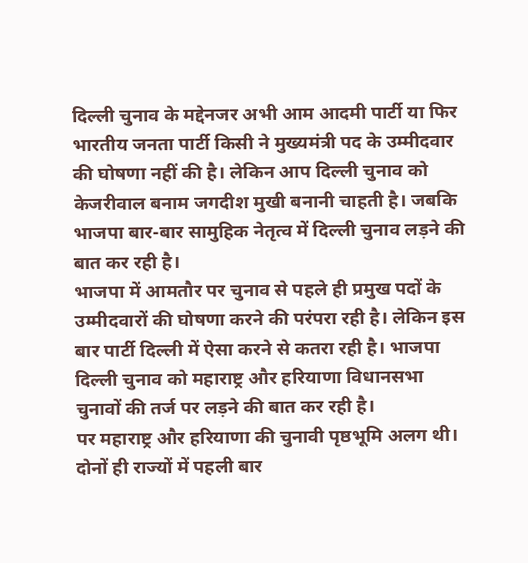दिल्ली चुनाव के मद्देनजर अभी आम आदमी पार्टी या फिर भारतीय जनता पार्टी किसी ने मुख्यमंत्री पद के उम्मीदवार की घोषणा नहीं की है। लेकिन आप दिल्ली चुनाव को केजरीवाल बनाम जगदीश मुखी बनानी चाहती है। जबकि भाजपा बार-बार सामुहिक नेतृत्व में दिल्ली चुनाव लड़ने की बात कर रही है।
भाजपा में आमतौर पर चुनाव से पहले ही प्रमुख पदों के उम्मीदवारों की घोषणा करने की परंपरा रही है। लेकिन इस बार पार्टी दिल्ली में ऐसा करने से कतरा रही है। भाजपा दिल्ली चुनाव को महाराष्ट्र और हरियाणा विधानसभा चुनावों की तर्ज पर लड़ने की बात कर रही है।
पर महाराष्ट्र और हरियाणा की चुनावी पृष्ठभूमि अलग थी। दोनों ही राज्यों में पहली बार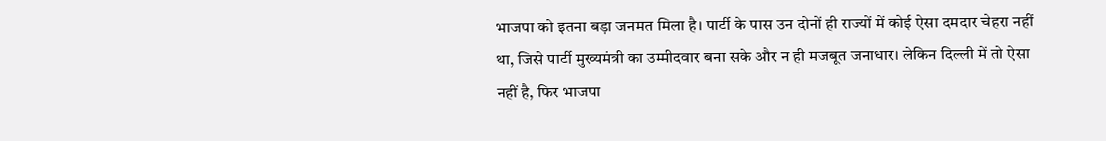भाजपा को इतना बड़ा जनमत मिला है। पार्टी के पास उन दोनों ही राज्यों में कोई ऐसा दमदार चेहरा नहीं था, जिसे पार्टी मुख्यमंत्री का उम्मीदवार बना सके और न ही मजबूत जनाधार। लेकिन दिल्ली में तो ऐसा नहीं है, फिर भाजपा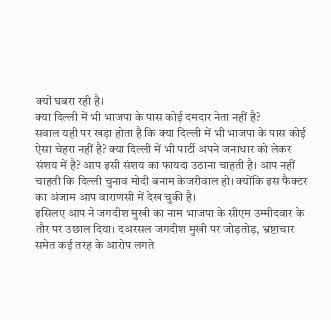क्यों घबरा रही है।
क्या दिल्ली में भी भाजपा के पास कोई दमदार नेता नहीं है?
सवाल यही पर खड़ा होता है कि क्या दिल्ली में भी भाजपा के पास कोई ऐसा चेहरा नहीं है? क्या दिल्ली में भी पार्टी अपने जनाधार को लेकर संशय में है? आप इसी संशय का फायदा उठाना चाहती है। आप नहीं चाहती कि दिल्ली चुनाव मोदी बनाम केजरीवाल हो। क्योंकि इस फैक्टर का अंजाम आप वाराणसी में देख चुकी है।
इसिलए आप ने जगदीश मुखी का नाम भाजपा के सीएम उम्मीदवार के तौर पर उछाल दिया। दअरसल जगदीश मुखी पर जोड़तोड़, भ्रष्टाचार समेत कई तरह के आरोप लगते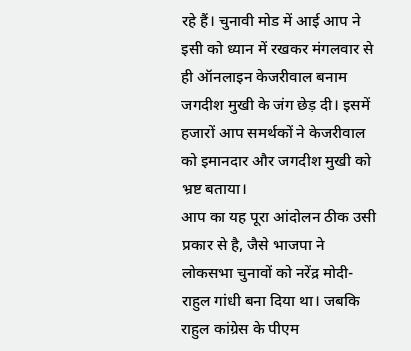रहे हैं। चुनावी मोड में आई आप ने इसी को ध्यान में रखकर मंगलवार से ही ऑनलाइन केजरीवाल बनाम जगदीश मुखी के जंग छेड़ दी। इसमें हजारों आप समर्थकों ने केजरीवाल को इमानदार और जगदीश मुखी को भ्रष्ट बताया।
आप का यह पूरा आंदोलन ठीक उसी प्रकार से है, जैसे भाजपा ने लोकसभा चुनावों को नरेंद्र मोदी-राहुल गांधी बना दिया था। जबकि राहुल कांग्रेस के पीएम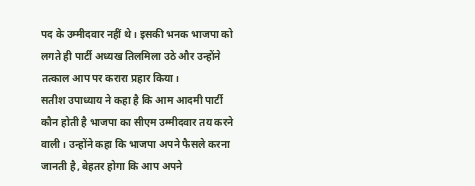पद के उम्मीदवार नहीं थे। इसकी भनक भाजपा को लगते ही पार्टी अध्यख तिलमिला उठे और उन्होंने तत्काल आप पर करारा प्रहार किया।
सतीश उपाध्याय ने कहा है कि आम आदमी पार्टी कौन होती है भाजपा का सीएम उम्मीदवार तय करने वाली। उन्होंने कहा कि भाजपा अपने फैसले करना जानती है, बेहतर होगा कि आप अपने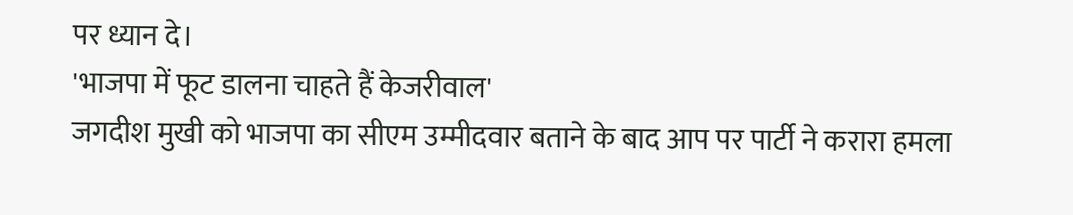पर ध्यान दे।
'भाजपा में फूट डालना चाहते हैं केजरीवाल'
जगदीश मुखी को भाजपा का सीएम उम्मीदवार बताने के बाद आप पर पार्टी ने करारा हमला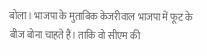बोला। भाजपा के मुताबिक केजरीवाल भाजपा में फूट के बीज बोना चाहते हैं। ताकि वो सीएम की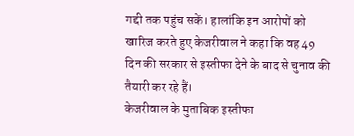गद्दी तक पहुंच सकें। हालांकि इन आरोपों को खारिज करते हुए केजरीवाल ने कहा कि वह 49 दिन की सरकार से इस्तीफा देने के बाद से चुनाव की तैयारी कर रहे हैं।
केजरीवाल के मुताबिक इस्तीफा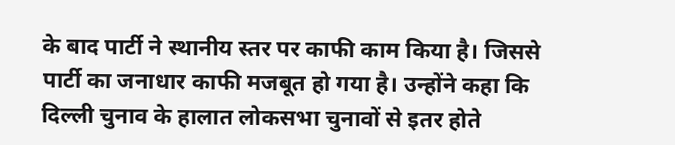के बाद पार्टी ने स्थानीय स्तर पर काफी काम किया है। जिससे पार्टी का जनाधार काफी मजबूत हो गया है। उन्होंने कहा कि दिल्ली चुनाव के हालात लोकसभा चुनावों से इतर होते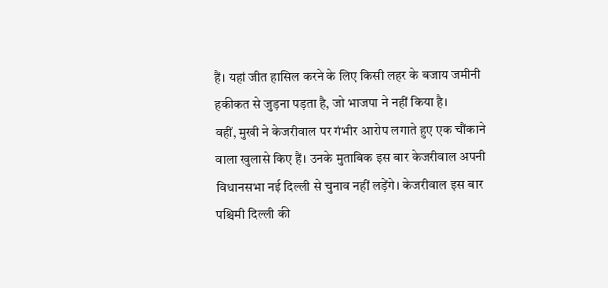हैं। यहां जीत हासिल करने के लिए किसी लहर के बजाय जमीनी हकीकत से जुड़ना पड़ता है, जो भाजपा ने नहीं किया है।
वहीं, मुखी ने केजरीवाल पर गंभीर आरोप लगाते हुए एक चौंकाने वाला खुलासे किए हैं। उनके मुताबिक इस बार केजरीवाल अपनी विधानसभा नई दिल्ली से चुनाव नहीं लड़ेंगे। केजरीवाल इस बार पश्चिमी दिल्ली की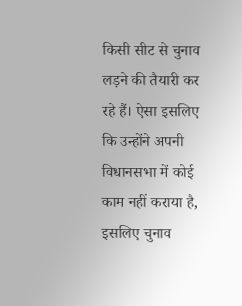किसी सीट से चुनाव लड़ने की तैयारी कर रहे हैं। ऐसा इसलिए कि उन्होंने अपनी विधानसभा में कोई काम नहीं कराया है, इसलिए चुनाव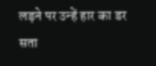लड़ने पर उन्हें हार का डर सता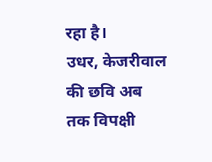रहा है।
उधर, केजरीवाल की छवि अब तक विपक्षी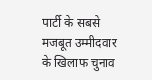पार्टी के सबसे मजबूत उम्मीदवार के खिलाफ चुनाव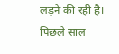लड़ने की रही है। पिछले साल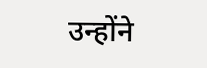उन्होंने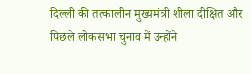दिल्ली की तत्कालीन मुख्यमंत्री शीला दीक्षित और पिछले लोकसभा चुनाव में उन्होंने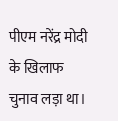पीएम नरेंद्र मोदी के खिलाफ चुनाव लड़ा था।